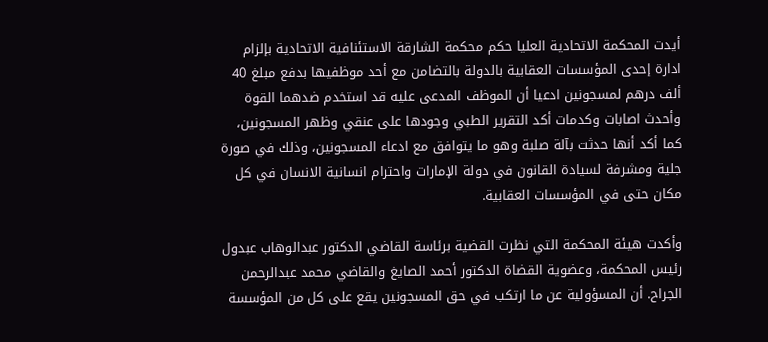أيدت المحكمة الاتحادية العليا حكم محكمة الشارقة الاستئنافية الاتحادية بإلزام ادارة إحدى المؤسسات العقابية بالدولة بالتضامن مع أحد موظفيها بدفع مبلغ 40 ألف درهم لمسجونين ادعيا أن الموظف المدعى عليه قد استخدم ضدهما القوة وأحدث اصابات وكدمات أكد التقرير الطبي وجودها على عنقي وظهر المسجونين، كما أكد أنها حدثت بآلة صلبة وهو ما يتوافق مع ادعاء المسجونين، وذلك في صورة جلية ومشرفة لسيادة القانون في دولة الإمارات واحترام انسانية الانسان في كل مكان حتى في المؤسسات العقابية.

وأكدت هيئة المحكمة التي نظرت القضية برئاسة القاضي الدكتور عبدالوهاب عبدول رئيس المحكمة، وعضوية القضاة الدكتور أحمد الصايغ والقاضي محمد عبدالرحمن الجراح. أن المسؤولية عن ما ارتكب في حق المسجونين يقع على كل من المؤسسة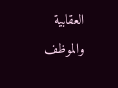العقابية والموظف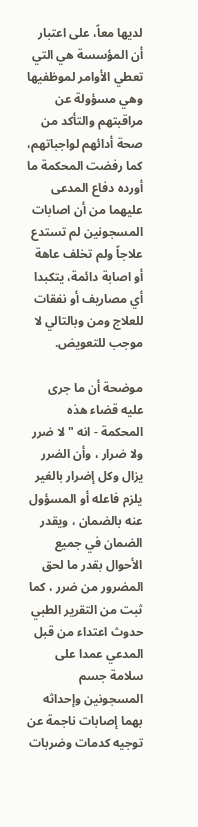لديها معاً، على اعتبار أن المؤسسة هي التي تعطي الأوامر لموظفيها وهي مسؤولة عن مراقبتهم والتأكد من صحة أدائهم لواجباتهم، كما رفضت المحكمة ما أورده دفاع المدعى عليهما من أن اصابات المسجونين لم تستدع علاجاً ولم تخلف عاهة أو اصابة دائمة، يتكبدا أي مصاريف أو نفقات للعلاج ومن وبالتالي لا موجب للتعويض.

موضحة أن ما جرى عليه قضاء هذه المحكمة - انه " لا ضرر ولا ضرار ، وأن الضرر يزال وكل إضرار بالغير يلزم فاعله أو المسؤول عنه بالضمان ، ويقدر الضمان في جميع الأحوال بقدر ما لحق المضرور من ضرر ، كما ثبت من التقرير الطبي حدوث اعتداء من قبل المدعي عمدا على سلامة جسم المسجونين وإحداثه بهما إصابات ناجمة عن توجيه كدمات وضربات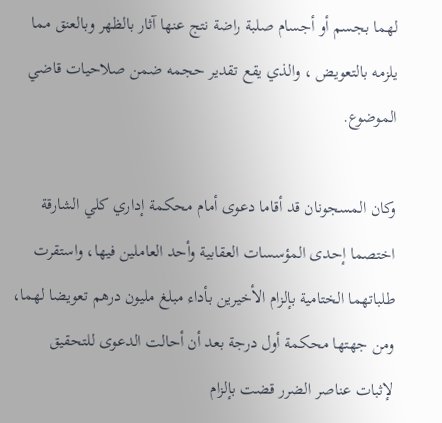لهما بجسم أو أجسام صلبة راضة نتج عنها آثار بالظهر وبالعنق مما يلزمه بالتعويض ، والذي يقع تقدير حجمه ضمن صلاحيات قاضي الموضوع.

وكان المسجونان قد أقاما دعوى أمام محكمة إداري كلي الشارقة اختصما إحدى المؤسسات العقابية وأحد العاملين فيها، واستقرت طلباتهما الختامية بإلزام الأخيرين بأداء مبلغ مليون درهم تعويضا لهما، ومن جهتها محكمة أول درجة بعد أن أحالت الدعوى للتحقيق لإثبات عناصر الضرر قضت بإلزام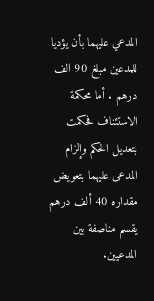المدعي عليهما بأن يؤديا للمدعين مبلغ 90 الف درهم . أما محكمة الاستئناف فحكمت بتعديل الحكم وإلزام المدعى عليهما بتعويض مقداره 40 ألف درهم يقسم مناصفة بين المدعيين.